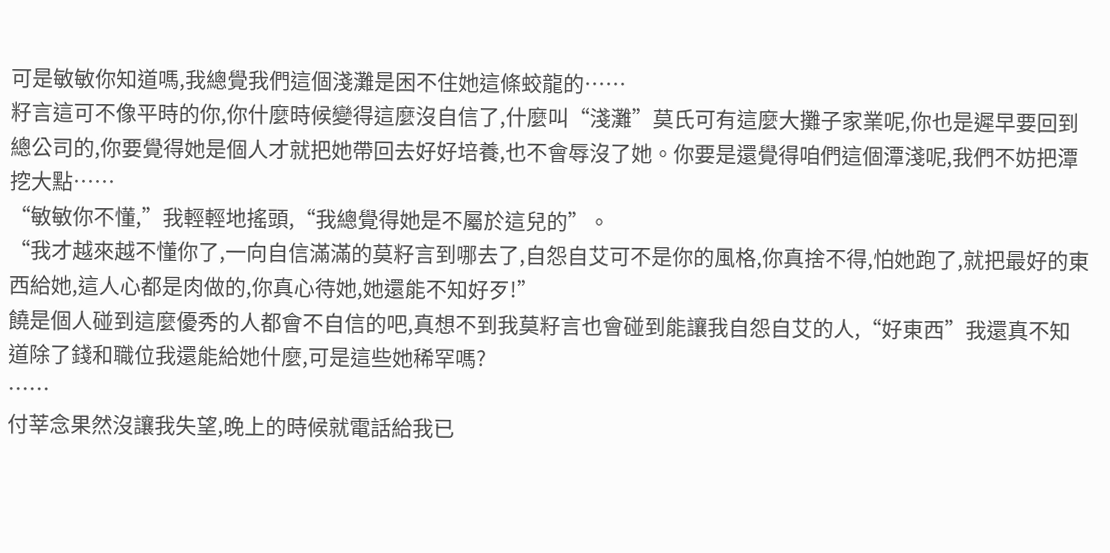可是敏敏你知道嗎,我總覺我們這個淺灘是困不住她這條蛟龍的……
籽言這可不像平時的你,你什麼時候變得這麼沒自信了,什麼叫“淺灘”莫氏可有這麼大攤子家業呢,你也是遲早要回到總公司的,你要覺得她是個人才就把她帶回去好好培養,也不會辱沒了她。你要是還覺得咱們這個潭淺呢,我們不妨把潭挖大點……
“敏敏你不懂,”我輕輕地搖頭,“我總覺得她是不屬於這兒的”。
“我才越來越不懂你了,一向自信滿滿的莫籽言到哪去了,自怨自艾可不是你的風格,你真捨不得,怕她跑了,就把最好的東西給她,這人心都是肉做的,你真心待她,她還能不知好歹!”
饒是個人碰到這麼優秀的人都會不自信的吧,真想不到我莫籽言也會碰到能讓我自怨自艾的人,“好東西”我還真不知道除了錢和職位我還能給她什麼,可是這些她稀罕嗎?
……
付莘念果然沒讓我失望,晚上的時候就電話給我已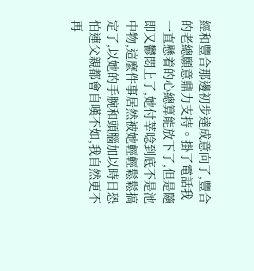經和豐合那邊初步達成意向了,豐合的老總願意鼎力支持。掛了電話我一直懸着的心總算能放下了,但是隨即又鬱悶上了,她付莘唸到底不是池中物,這麼件事居然被她輕輕鬆鬆搞定了,以她的手腕和頭腦加以時日恐怕連父親都會自嘆不如,我自然更不再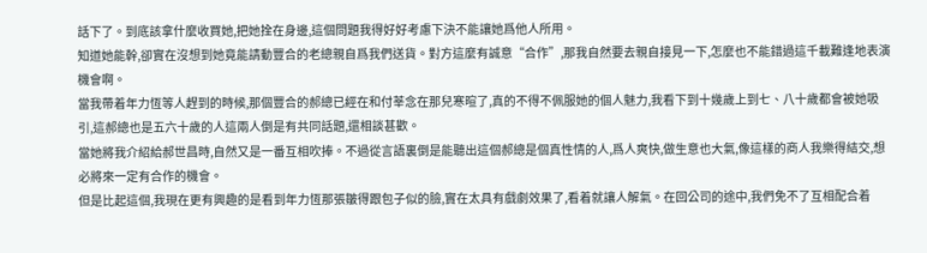話下了。到底該拿什麼收買她,把她拴在身邊,這個問題我得好好考慮下決不能讓她爲他人所用。
知道她能幹,卻實在沒想到她竟能請動豐合的老總親自爲我們送貨。對方這麼有誠意“合作”,那我自然要去親自接見一下,怎麼也不能錯過這千載難逢地表演機會啊。
當我帶着年力恆等人趕到的時候,那個豐合的郝總已經在和付莘念在那兒寒暄了,真的不得不佩服她的個人魅力,我看下到十幾歲上到七、八十歲都會被她吸引,這郝總也是五六十歲的人這兩人倒是有共同話題,還相談甚歡。
當她將我介紹給郝世昌時,自然又是一番互相吹捧。不過從言語裏倒是能聽出這個郝總是個真性情的人,爲人爽快,做生意也大氣,像這樣的商人我樂得結交,想必將來一定有合作的機會。
但是比起這個,我現在更有興趣的是看到年力恆那張皺得跟包子似的臉,實在太具有戲劇效果了,看着就讓人解氣。在回公司的途中,我們免不了互相配合着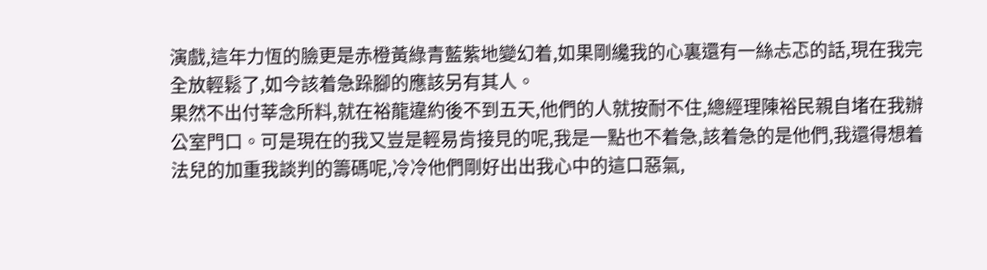演戲,這年力恆的臉更是赤橙黃綠青藍紫地變幻着,如果剛纔我的心裏還有一絲忐忑的話,現在我完全放輕鬆了,如今該着急跺腳的應該另有其人。
果然不出付莘念所料,就在裕龍違約後不到五天,他們的人就按耐不住,總經理陳裕民親自堵在我辦公室門口。可是現在的我又豈是輕易肯接見的呢,我是一點也不着急,該着急的是他們,我還得想着法兒的加重我談判的籌碼呢,冷冷他們剛好出出我心中的這口惡氣,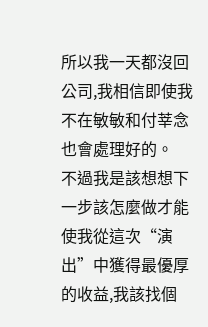所以我一天都沒回公司,我相信即使我不在敏敏和付莘念也會處理好的。
不過我是該想想下一步該怎麼做才能使我從這次“演出”中獲得最優厚的收益,我該找個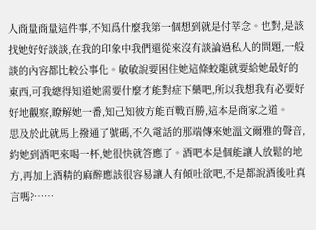人商量商量這件事,不知爲什麼我第一個想到就是付莘念。也對,是該找她好好談談,在我的印象中我們還從來沒有談論過私人的問題,一般談的內容都比較公事化。敏敏說要困住她這條蛟龍就要給她最好的東西,可我總得知道她需要什麼才能對症下藥吧,所以我想我有必要好好地觀察,瞭解她一番,知己知彼方能百戰百勝,這本是商家之道。
思及於此就馬上撥通了號碼,不久電話的那端傳來她溫文爾雅的聲音,約她到酒吧來喝一杯,她很快就答應了。酒吧本是個能讓人放鬆的地方,再加上酒精的麻醉應該很容易讓人有傾吐欲吧,不是都說酒後吐真言嗎?……